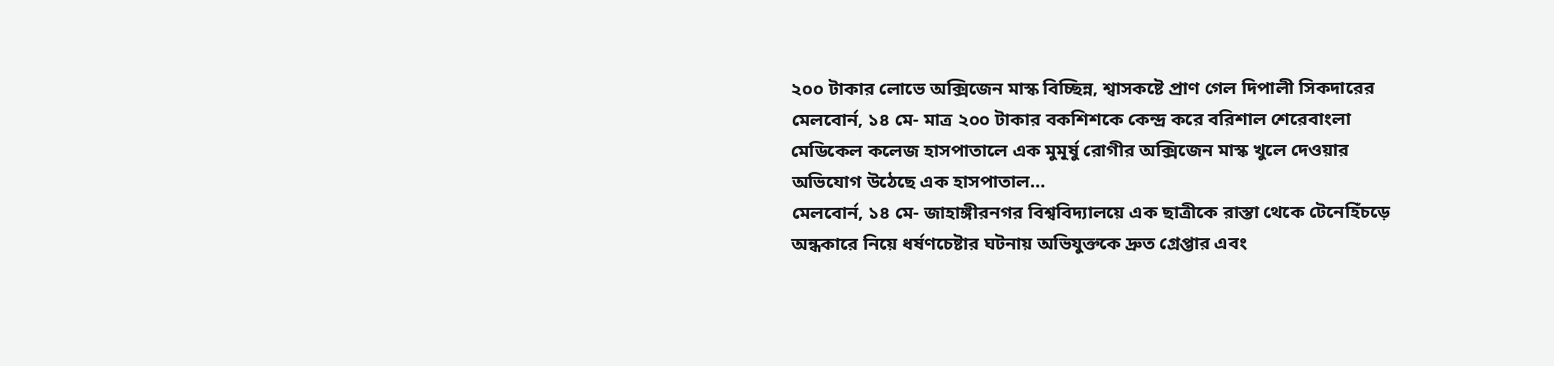২০০ টাকার লোভে অক্সিজেন মাস্ক বিচ্ছিন্ন, শ্বাসকষ্টে প্রাণ গেল দিপালী সিকদারের
মেলবোর্ন, ১৪ মে- মাত্র ২০০ টাকার বকশিশকে কেন্দ্র করে বরিশাল শেরেবাংলা মেডিকেল কলেজ হাসপাতালে এক মুমূর্ষু রোগীর অক্সিজেন মাস্ক খুলে দেওয়ার অভিযোগ উঠেছে এক হাসপাতাল…
মেলবোর্ন, ১৪ মে- জাহাঙ্গীরনগর বিশ্ববিদ্যালয়ে এক ছাত্রীকে রাস্তা থেকে টেনেহিঁচড়ে অন্ধকারে নিয়ে ধর্ষণচেষ্টার ঘটনায় অভিযুক্তকে দ্রুত গ্রেপ্তার এবং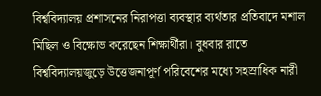বিশ্ববিদ্যালয় প্রশাসনের নিরাপত্তা ব্যবস্থার ব্যর্থতার প্রতিবাদে মশাল মিছিল ও বিক্ষোভ করেছেন শিক্ষার্থীরা। বুধবার রাতে বিশ্ববিদ্যালয়জুড়ে উত্তেজনাপূর্ণ পরিবেশের মধ্যে সহস্রাধিক নারী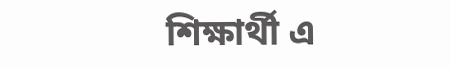শিক্ষার্থী এ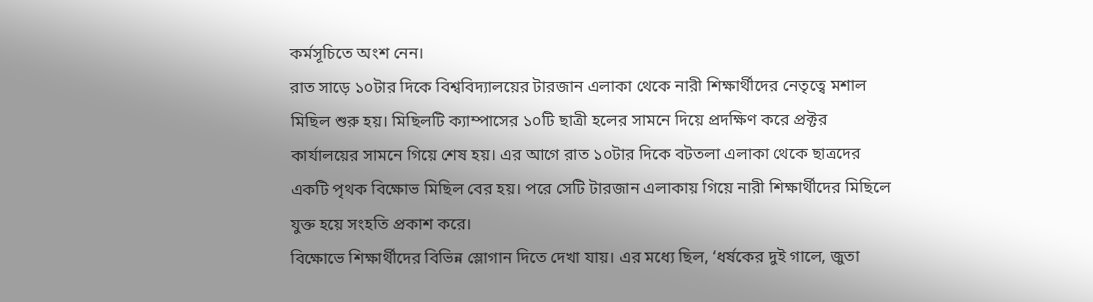কর্মসূচিতে অংশ নেন।
রাত সাড়ে ১০টার দিকে বিশ্ববিদ্যালয়ের টারজান এলাকা থেকে নারী শিক্ষার্থীদের নেতৃত্বে মশাল মিছিল শুরু হয়। মিছিলটি ক্যাম্পাসের ১০টি ছাত্রী হলের সামনে দিয়ে প্রদক্ষিণ করে প্রক্টর কার্যালয়ের সামনে গিয়ে শেষ হয়। এর আগে রাত ১০টার দিকে বটতলা এলাকা থেকে ছাত্রদের একটি পৃথক বিক্ষোভ মিছিল বের হয়। পরে সেটি টারজান এলাকায় গিয়ে নারী শিক্ষার্থীদের মিছিলে যুক্ত হয়ে সংহতি প্রকাশ করে।
বিক্ষোভে শিক্ষার্থীদের বিভিন্ন স্লোগান দিতে দেখা যায়। এর মধ্যে ছিল, ‘ধর্ষকের দুই গালে, জুতা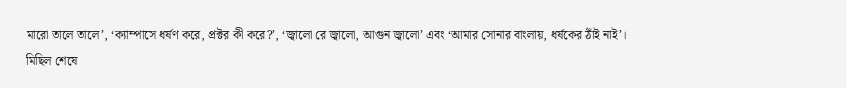মারো তালে তালে’, ‘ক্যাম্পাসে ধর্ষণ করে, প্রক্টর কী করে?’, ‘জ্বালো রে জ্বালো, আগুন জ্বালো’ এবং ‘আমার সোনার বাংলায়, ধর্ষকের ঠাঁই নাই’।
মিছিল শেষে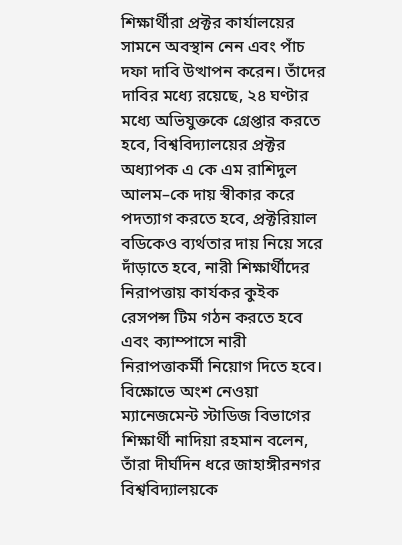শিক্ষার্থীরা প্রক্টর কার্যালয়ের সামনে অবস্থান নেন এবং পাঁচ দফা দাবি উত্থাপন করেন। তাঁদের দাবির মধ্যে রয়েছে, ২৪ ঘণ্টার মধ্যে অভিযুক্তকে গ্রেপ্তার করতে হবে, বিশ্ববিদ্যালয়ের প্রক্টর অধ্যাপক এ কে এম রাশিদুল আলম–কে দায় স্বীকার করে পদত্যাগ করতে হবে, প্রক্টরিয়াল বডিকেও ব্যর্থতার দায় নিয়ে সরে দাঁড়াতে হবে, নারী শিক্ষার্থীদের নিরাপত্তায় কার্যকর কুইক রেসপন্স টিম গঠন করতে হবে এবং ক্যাম্পাসে নারী নিরাপত্তাকর্মী নিয়োগ দিতে হবে।
বিক্ষোভে অংশ নেওয়া ম্যানেজমেন্ট স্টাডিজ বিভাগের শিক্ষার্থী নাদিয়া রহমান বলেন, তাঁরা দীর্ঘদিন ধরে জাহাঙ্গীরনগর বিশ্ববিদ্যালয়কে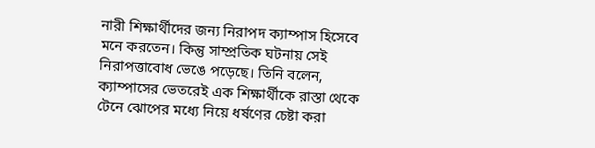নারী শিক্ষার্থীদের জন্য নিরাপদ ক্যাম্পাস হিসেবে মনে করতেন। কিন্তু সাম্প্রতিক ঘটনায় সেই নিরাপত্তাবোধ ভেঙে পড়েছে। তিনি বলেন, ক্যাম্পাসের ভেতরেই এক শিক্ষার্থীকে রাস্তা থেকে টেনে ঝোপের মধ্যে নিয়ে ধর্ষণের চেষ্টা করা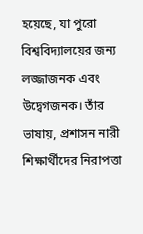হয়েছে, যা পুরো বিশ্ববিদ্যালয়ের জন্য লজ্জাজনক এবং উদ্বেগজনক। তাঁর ভাষায়, প্রশাসন নারী শিক্ষার্থীদের নিরাপত্তা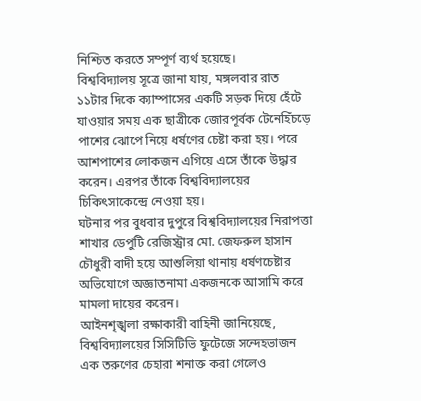নিশ্চিত করতে সম্পূর্ণ ব্যর্থ হয়েছে।
বিশ্ববিদ্যালয় সূত্রে জানা যায়, মঙ্গলবার রাত ১১টার দিকে ক্যাম্পাসের একটি সড়ক দিয়ে হেঁটে যাওয়ার সময় এক ছাত্রীকে জোরপূর্বক টেনেহিঁচড়ে পাশের ঝোপে নিয়ে ধর্ষণের চেষ্টা করা হয়। পরে আশপাশের লোকজন এগিয়ে এসে তাঁকে উদ্ধার করেন। এরপর তাঁকে বিশ্ববিদ্যালয়ের চিকিৎসাকেন্দ্রে নেওয়া হয়।
ঘটনার পর বুধবার দুপুরে বিশ্ববিদ্যালয়ের নিরাপত্তা শাখার ডেপুটি রেজিস্ট্রার মো. জেফরুল হাসান চৌধুরী বাদী হয়ে আশুলিয়া থানায় ধর্ষণচেষ্টার অভিযোগে অজ্ঞাতনামা একজনকে আসামি করে মামলা দায়ের করেন।
আইনশৃঙ্খলা রক্ষাকারী বাহিনী জানিয়েছে, বিশ্ববিদ্যালয়ের সিসিটিভি ফুটেজে সন্দেহভাজন এক তরুণের চেহারা শনাক্ত করা গেলেও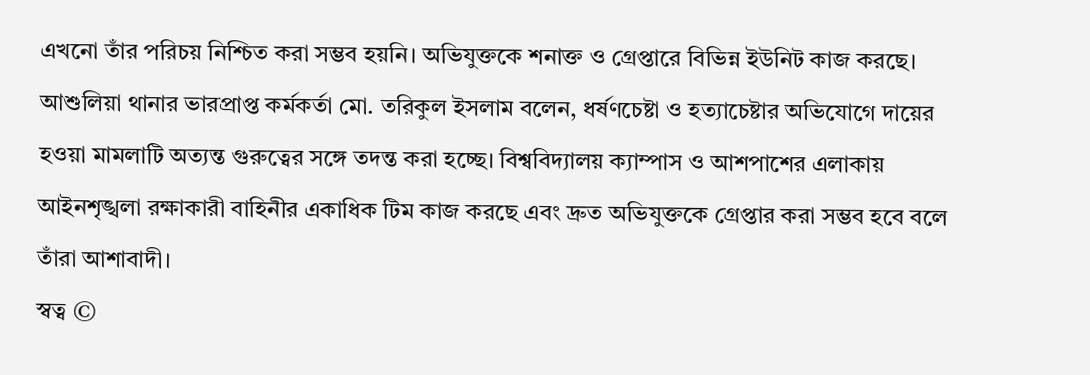এখনো তাঁর পরিচয় নিশ্চিত করা সম্ভব হয়নি। অভিযুক্তকে শনাক্ত ও গ্রেপ্তারে বিভিন্ন ইউনিট কাজ করছে।
আশুলিয়া থানার ভারপ্রাপ্ত কর্মকর্তা মো. তরিকুল ইসলাম বলেন, ধর্ষণচেষ্টা ও হত্যাচেষ্টার অভিযোগে দায়ের হওয়া মামলাটি অত্যন্ত গুরুত্বের সঙ্গে তদন্ত করা হচ্ছে। বিশ্ববিদ্যালয় ক্যাম্পাস ও আশপাশের এলাকায় আইনশৃঙ্খলা রক্ষাকারী বাহিনীর একাধিক টিম কাজ করছে এবং দ্রুত অভিযুক্তকে গ্রেপ্তার করা সম্ভব হবে বলে তাঁরা আশাবাদী।
স্বত্ব ©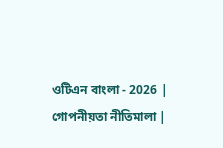ওটিএন বাংলা - 2026 | গোপনীয়তা নীতিমালা |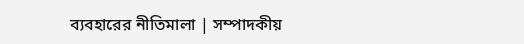ব্যবহারের নীতিমালা | সম্পাদকীয়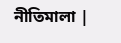নীতিমালা |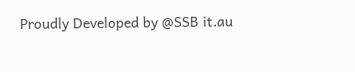Proudly Developed by @SSB it.au